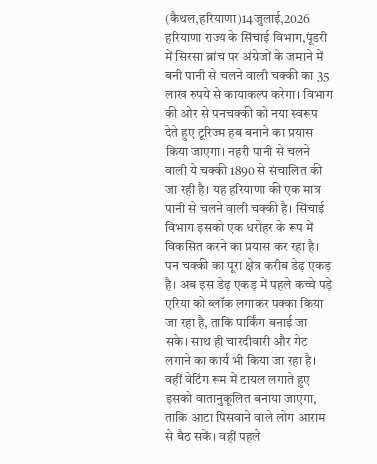(कैथल,हरियाणा)14जुलाई,2026
हरियाणा राज्य के सिंचाई विभाग,पूंडरी में सिरसा ब्रांच पर अंग्रेजों के जमाने में बनी पानी से चलने वाली चक्की का 35 लाख रुपये से कायाकल्प करेगा। विभाग की ओर से पनचक्की को नया स्वरूप देते हुए टूरिज्म हब बनाने का प्रयास किया जाएगा। नहरी पानी से चलने वाली ये चक्की 1890 से संचालित की जा रही है। यह हरियाणा की एक मात्र पानी से चलने वाली चक्की है। सिंचाई विभाग इसको एक धरोहर के रूप में विकसित करने का प्रयास कर रहा है।
पन चक्की का पूरा क्षेत्र करीब डेढ़ एकड़ है। अब इस डेढ़ एकड़ में पहले कच्चे पड़े एरिया को ब्लॉक लगाकर पक्का किया जा रहा है, ताकि पार्किंग बनाई जा सके। साथ ही चारदीवारी और गेट लगाने का कार्य भी किया जा रहा है। वहीं वेटिंग रूम में टायल लगाते हुए इसको वातानुकूलित बनाया जाएगा, ताकि आटा पिसवाने वाले लोग आराम से बैठ सकें। वहीं पहले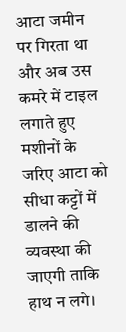आटा जमीन पर गिरता था और अब उस कमरे में टाइल लगाते हुए मशीनों के जरिए आटा को सीधा कट्टों में डालने की व्यवस्था की जाएगी ताकि हाथ न लगे।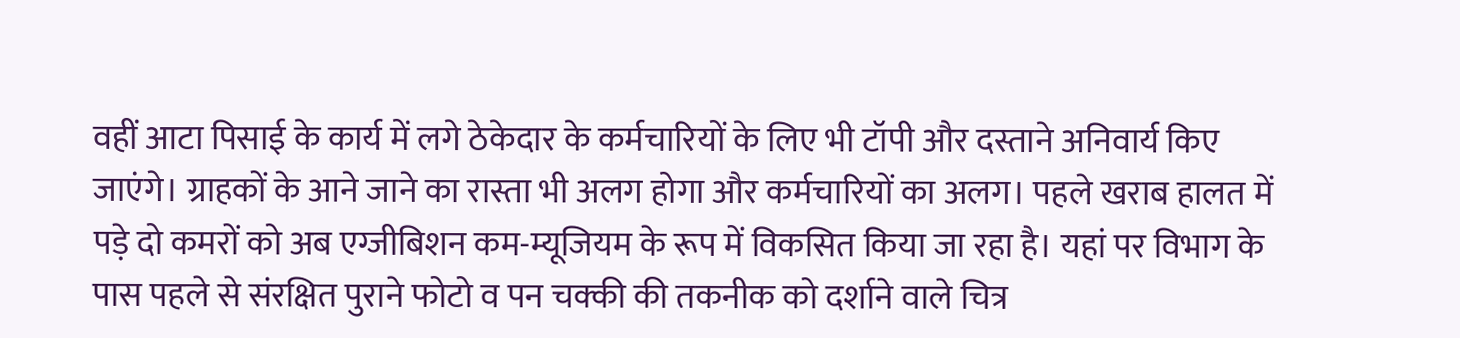वहीं आटा पिसाई के कार्य में लगे ठेकेदार के कर्मचारियों के लिए भी टॉपी और दस्ताने अनिवार्य किए जाएंगे। ग्राहकों के आने जाने का रास्ता भी अलग होगा और कर्मचारियों का अलग। पहले खराब हालत में पड़े दो कमरों को अब एग्जीबिशन कम-म्यूजियम के रूप में विकसित किया जा रहा है। यहां पर विभाग के पास पहले से संरक्षित पुराने फोटो व पन चक्की की तकनीक को दर्शाने वाले चित्र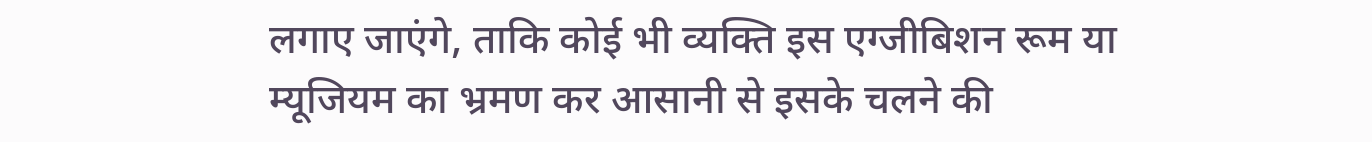लगाए जाएंगे, ताकि कोई भी व्यक्ति इस एग्जीबिशन रूम या म्यूजियम का भ्रमण कर आसानी से इसके चलने की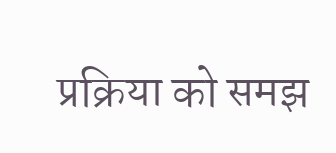प्रक्रिया को समझ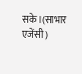सके।(साभार एजेंसी)